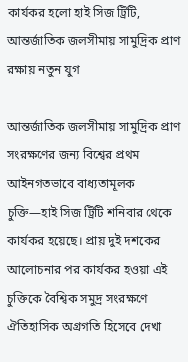কার্যকর হলো হাই সিজ ট্রিটি, আন্তর্জাতিক জলসীমায় সামুদ্রিক প্রাণ রক্ষায় নতুন যুগ

আন্তর্জাতিক জলসীমায় সামুদ্রিক প্রাণ সংরক্ষণের জন্য বিশ্বের প্রথম আইনগতভাবে বাধ্যতামূলক চুক্তি—হাই সিজ ট্রিটি শনিবার থেকে কার্যকর হয়েছে। প্রায় দুই দশকের আলোচনার পর কার্যকর হওয়া এই চুক্তিকে বৈশ্বিক সমুদ্র সংরক্ষণে ঐতিহাসিক অগ্রগতি হিসেবে দেখা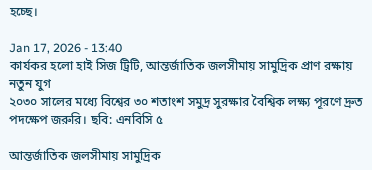হচ্ছে।

Jan 17, 2026 - 13:40
কার্যকর হলো হাই সিজ ট্রিটি, আন্তর্জাতিক জলসীমায় সামুদ্রিক প্রাণ রক্ষায় নতুন যুগ
২০৩০ সালের মধ্যে বিশ্বের ৩০ শতাংশ সমুদ্র সুরক্ষার বৈশ্বিক লক্ষ্য পূরণে দ্রুত পদক্ষেপ জরুরি। ছবি: এনবিসি ৫

আন্তর্জাতিক জলসীমায় সামুদ্রিক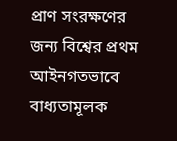প্রাণ সংরক্ষণের জন্য বিশ্বের প্রথম আইনগতভাবে বাধ্যতামূলক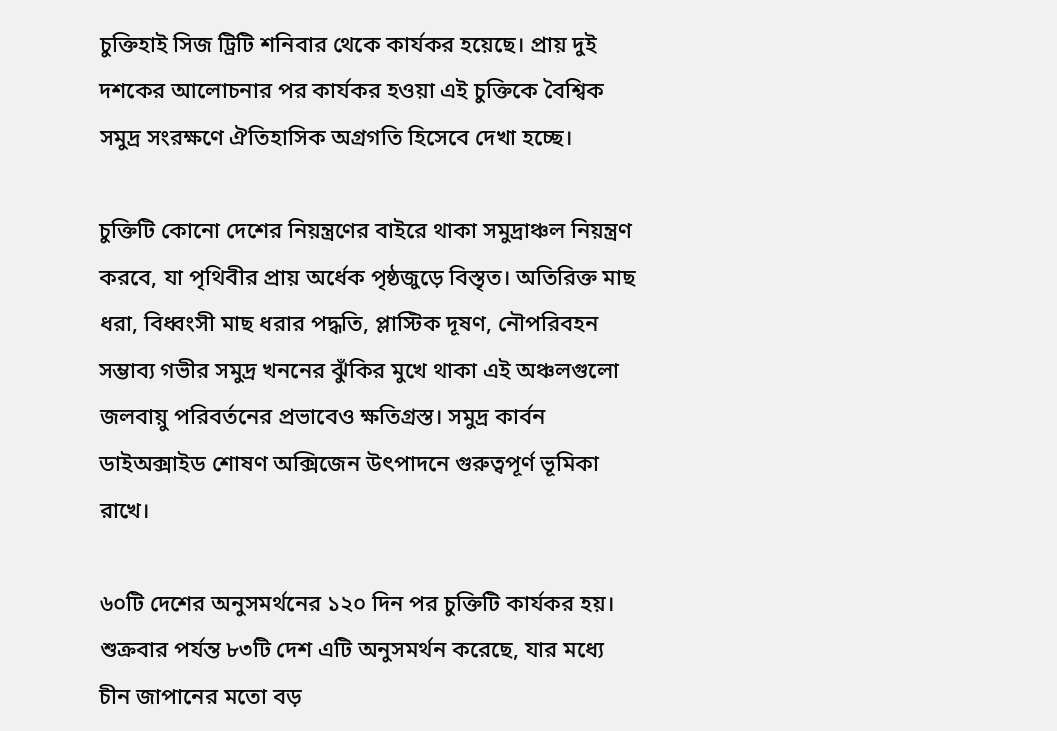চুক্তিহাই সিজ ট্রিটি শনিবার থেকে কার্যকর হয়েছে। প্রায় দুই দশকের আলোচনার পর কার্যকর হওয়া এই চুক্তিকে বৈশ্বিক সমুদ্র সংরক্ষণে ঐতিহাসিক অগ্রগতি হিসেবে দেখা হচ্ছে।

চুক্তিটি কোনো দেশের নিয়ন্ত্রণের বাইরে থাকা সমুদ্রাঞ্চল নিয়ন্ত্রণ করবে, যা পৃথিবীর প্রায় অর্ধেক পৃষ্ঠজুড়ে বিস্তৃত। অতিরিক্ত মাছ ধরা, বিধ্বংসী মাছ ধরার পদ্ধতি, প্লাস্টিক দূষণ, নৌপরিবহন সম্ভাব্য গভীর সমুদ্র খননের ঝুঁকির মুখে থাকা এই অঞ্চলগুলো জলবায়ু পরিবর্তনের প্রভাবেও ক্ষতিগ্রস্ত। সমুদ্র কার্বন ডাইঅক্সাইড শোষণ অক্সিজেন উৎপাদনে গুরুত্বপূর্ণ ভূমিকা রাখে।

৬০টি দেশের অনুসমর্থনের ১২০ দিন পর চুক্তিটি কার্যকর হয়। শুক্রবার পর্যন্ত ৮৩টি দেশ এটি অনুসমর্থন করেছে, যার মধ্যে চীন জাপানের মতো বড়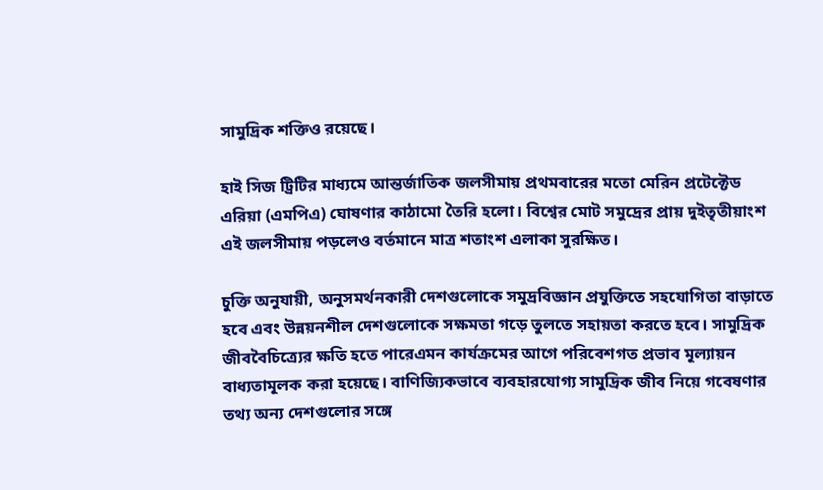সামুদ্রিক শক্তিও রয়েছে।

হাই সিজ ট্রিটির মাধ্যমে আন্তর্জাতিক জলসীমায় প্রথমবারের মতো মেরিন প্রটেক্টেড এরিয়া (এমপিএ) ঘোষণার কাঠামো তৈরি হলো। বিশ্বের মোট সমুদ্রের প্রায় দুইতৃতীয়াংশ এই জলসীমায় পড়লেও বর্তমানে মাত্র শতাংশ এলাকা সুরক্ষিত।

চুক্তি অনুযায়ী, অনুসমর্থনকারী দেশগুলোকে সমুদ্রবিজ্ঞান প্রযুক্তিতে সহযোগিতা বাড়াতে হবে এবং উন্নয়নশীল দেশগুলোকে সক্ষমতা গড়ে তুলতে সহায়তা করতে হবে। সামুদ্রিক জীববৈচিত্র্যের ক্ষতি হতে পারেএমন কার্যক্রমের আগে পরিবেশগত প্রভাব মূল্যায়ন বাধ্যতামূলক করা হয়েছে। বাণিজ্যিকভাবে ব্যবহারযোগ্য সামুদ্রিক জীব নিয়ে গবেষণার তথ্য অন্য দেশগুলোর সঙ্গে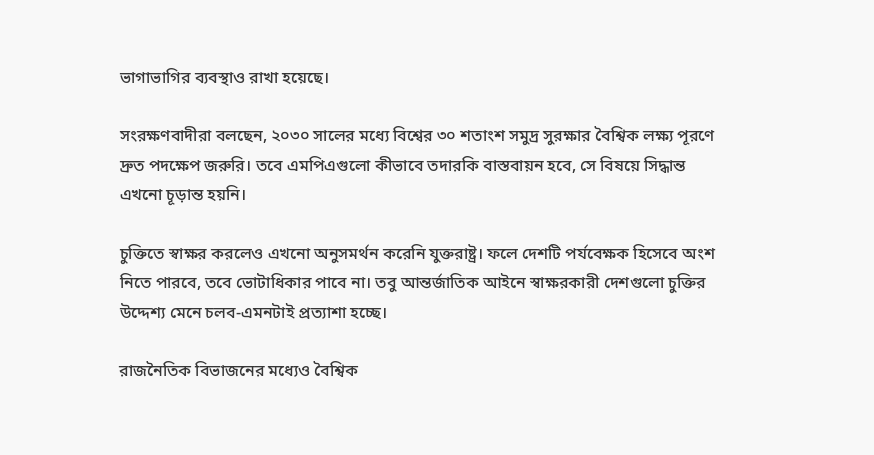ভাগাভাগির ব্যবস্থাও রাখা হয়েছে।

সংরক্ষণবাদীরা বলছেন, ২০৩০ সালের মধ্যে বিশ্বের ৩০ শতাংশ সমুদ্র সুরক্ষার বৈশ্বিক লক্ষ্য পূরণে দ্রুত পদক্ষেপ জরুরি। তবে এমপিএগুলো কীভাবে তদারকি বাস্তবায়ন হবে, সে বিষয়ে সিদ্ধান্ত এখনো চূড়ান্ত হয়নি।

চুক্তিতে স্বাক্ষর করলেও এখনো অনুসমর্থন করেনি যুক্তরাষ্ট্র। ফলে দেশটি পর্যবেক্ষক হিসেবে অংশ নিতে পারবে, তবে ভোটাধিকার পাবে না। তবু আন্তর্জাতিক আইনে স্বাক্ষরকারী দেশগুলো চুক্তির উদ্দেশ্য মেনে চলব-এমনটাই প্রত্যাশা হচ্ছে।

রাজনৈতিক বিভাজনের মধ্যেও বৈশ্বিক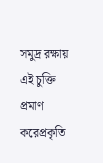সমুদ্র রক্ষায় এই চুক্তি প্রমাণ করেপ্রকৃতি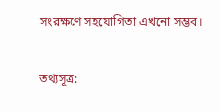সংরক্ষণে সহযোগিতা এখনো সম্ভব।

তথ্যসূত্র: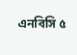এনবিসি ৫